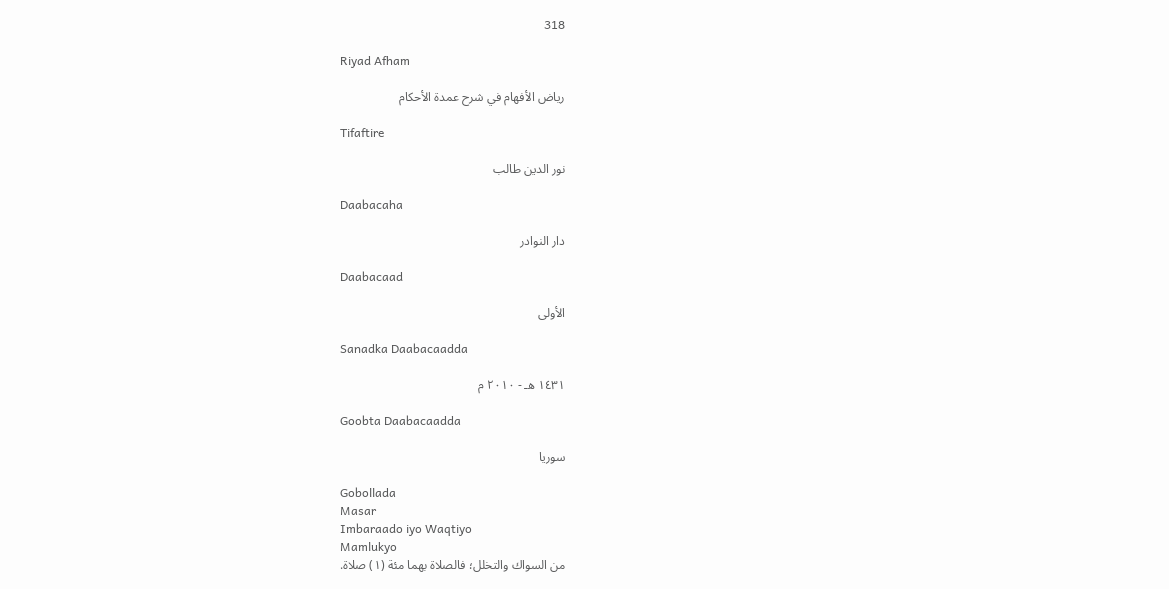318

Riyad Afham

رياض الأفهام في شرح عمدة الأحكام

Tifaftire

نور الدين طالب

Daabacaha

دار النوادر

Daabacaad

الأولى

Sanadka Daabacaadda

١٤٣١ هـ - ٢٠١٠ م

Goobta Daabacaadda

سوريا

Gobollada
Masar
Imbaraado iyo Waqtiyo
Mamlukyo
من السواك والتخلل؛ فالصلاة بهما مئة (١) صلاة.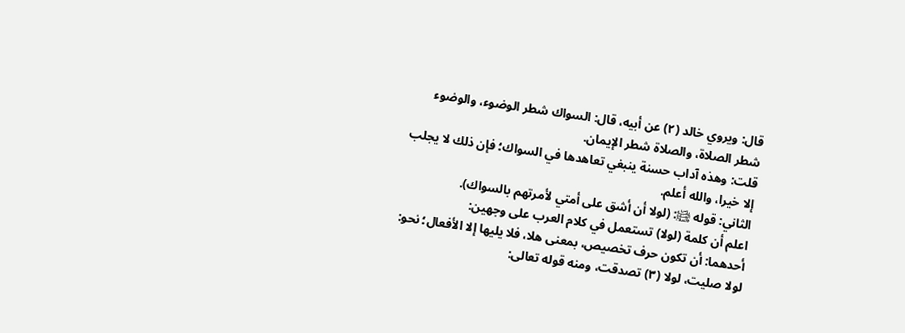قال: ويروي خالد (٢) عن أبيه، قال: السواك شطر الوضوء، والوضوء شطر الصلاة، والصلاة شطر الإيمان.
قلت: وهذه آداب حسنة ينبغي تعاهدها في السواك؛ فإن ذلك لا يجلب إلا خيرا، والله أعلم.
الثاني: قوله ﵊: (لولا أن أشق على أمتي لأمرتهم بالسواك).
اعلم أن كلمة (لولا) تستعمل في كلام العرب على وجهين:
أحدهما: أن تكون حرف تخصيص، بمعنى هلا، فلا يليها إلا الأفعال؛ نحو: لولا صليت، لولا (٣) تصدقت، ومنه قوله تعالى: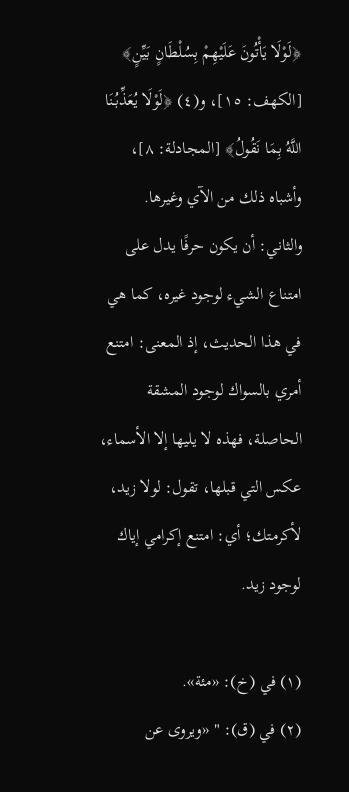﴿لَوْلَا يَأْتُونَ عَلَيْهِمْ بِسُلْطَانٍ بَيِّنٍ﴾ [الكهف: ١٥]، و(٤) ﴿لَوْلَا يُعَذِّبُنَا اللَّهُ بِمَا نَقُولُ﴾ [المجادلة: ٨]، وأشباه ذلك من الآي وغيرها.
والثاني: أن يكون حرفًا يدل على امتناع الشيء لوجود غيره، كما هي في هذا الحديث، إذ المعنى: امتنع أمري بالسواك لوجود المشقة الحاصلة، فهذه لا يليها إلا الأسماء، عكس التي قبلها، تقول: لولا زيد، لأكرمتك؛ أي: امتنع إكرامي إياك لوجود زيد.

(١) في (خ): «مئة».
(٢) في (ق): " «ويروى عن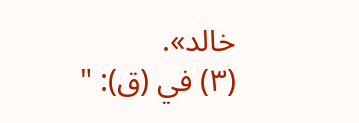خالد».
(٣) في (ق): "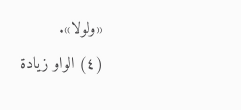«ولولا».
(٤) الواو زيادة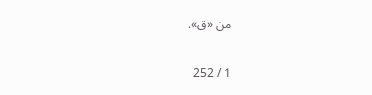من «ق».

1 / 252